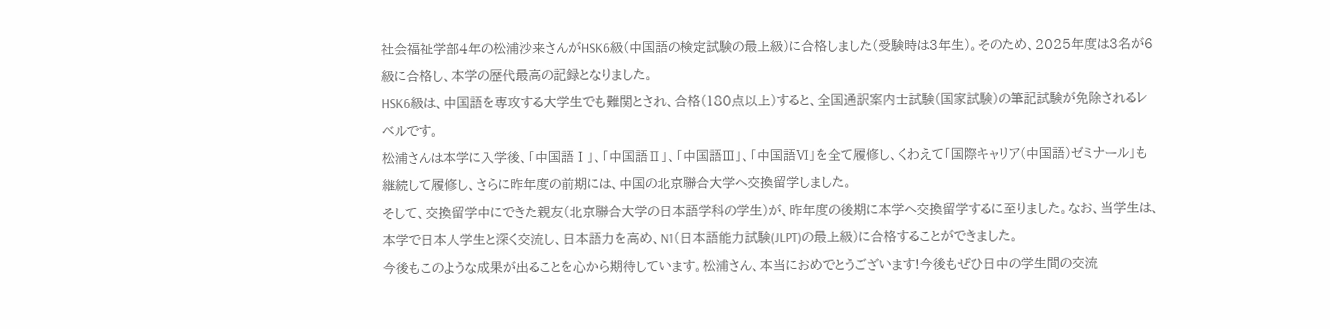社会福祉学部4年の松浦沙来さんがHSK6級(中国語の検定試験の最上級)に合格しました(受験時は3年生)。そのため、2025年度は3名が6級に合格し、本学の歴代最高の記録となりました。
HSK6級は、中国語を専攻する大学生でも難関とされ、合格(180点以上)すると、全国通訳案内士試験(国家試験)の筆記試験が免除されるレベルです。
松浦さんは本学に入学後、「中国語Ⅰ」、「中国語Ⅱ」、「中国語Ⅲ」、「中国語Ⅵ」を全て履修し、くわえて「国際キャリア(中国語)ゼミナール」も継続して履修し、さらに昨年度の前期には、中国の北京聯合大学へ交換留学しました。
そして、交換留学中にできた親友(北京聯合大学の日本語学科の学生)が、昨年度の後期に本学へ交換留学するに至りました。なお、当学生は、本学で日本人学生と深く交流し、日本語力を高め、N1(日本語能力試験(JLPT)の最上級)に合格することができました。
今後もこのような成果が出ることを心から期待しています。松浦さん、本当におめでとうございます!今後もぜひ日中の学生間の交流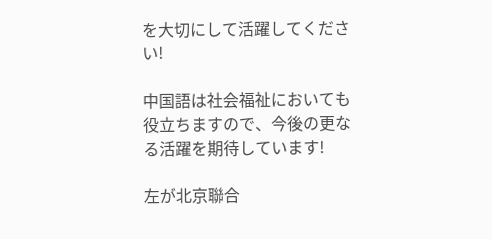を大切にして活躍してください!

中国語は社会福祉においても役立ちますので、今後の更なる活躍を期待しています!

左が北京聯合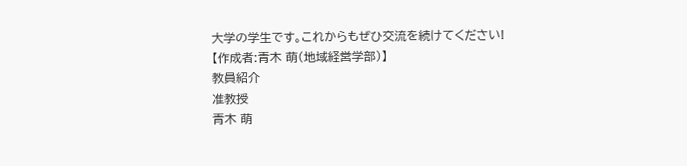大学の学生です。これからもぜひ交流を続けてください!
【作成者:青木 萌(地域経営学部)】
教員紹介
准教授
青木 萌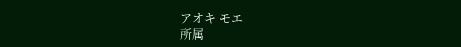アオキ モエ
所属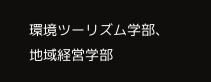環境ツーリズム学部、地域経営学部